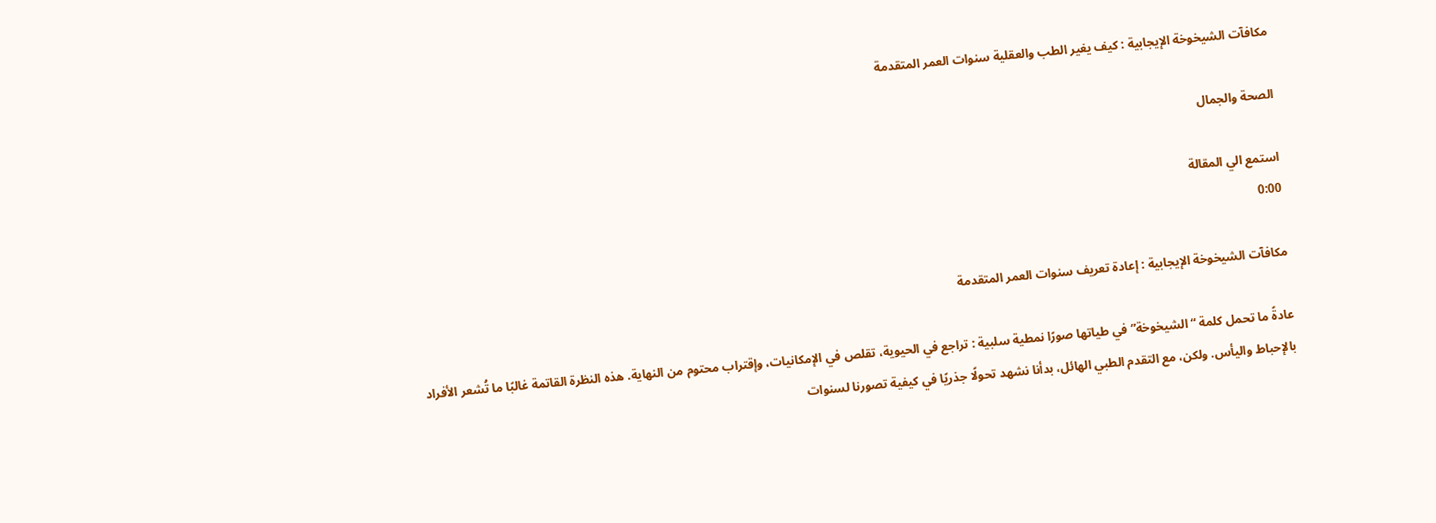مكافآت الشيخوخة الإيجابية : كيف يغير الطب والعقلية سنوات العمر المتقدمة

الصحة والجمال

استمع الي المقالة
0:00

مكافآت الشيخوخة الإيجابية : إعادة تعريف سنوات العمر المتقدمة

عادةً ما تحمل كلمة “الشيخوخة” في طياتها صورًا نمطية سلبية : تراجع في الحيوية، تقلص في الإمكانيات، وإقتراب محتوم من النهاية. هذه النظرة القاتمة غالبًا ما تُشعر الأفراد بالإحباط واليأس. ولكن، مع التقدم الطبي الهائل، بدأنا نشهد تحولًا جذريًا في كيفية تصورنا لسنوات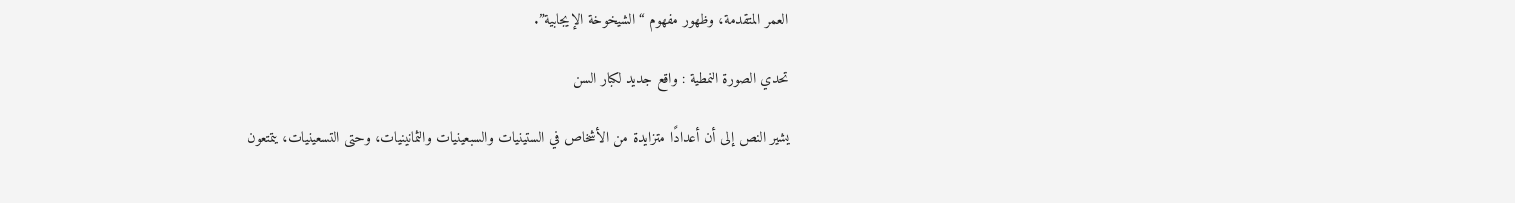العمر المتقدمة، وظهور مفهوم “الشيخوخة الإيجابية”.

تحدي الصورة النمطية : واقع جديد لكبار السن

يشير النص إلى أن أعدادًا متزايدة من الأشخاص في الستينيات والسبعينيات والثمانينيات، وحتى التسعينيات، يتمتعون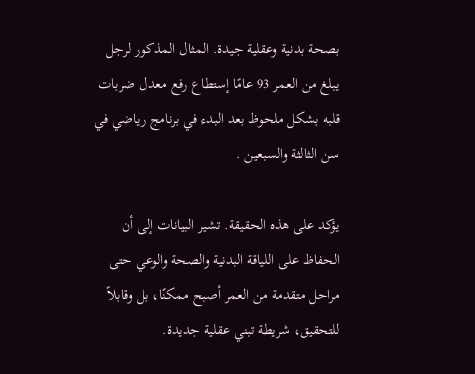بصحة بدنية وعقلية جيدة. المثال المذكور لرجل يبلغ من العمر 93 عامًا إستطاع رفع معدل ضربات قلبه بشكل ملحوظ بعد البدء في برنامج رياضي في سن الثالثة والسبعين .

يؤكد على هذه الحقيقة. تشير البيانات إلى أن الحفاظ على اللياقة البدنية والصحة والوعي حتى مراحل متقدمة من العمر أصبح ممكنًا، بل وقابلاً للتحقيق، شريطة تبني عقلية جديدة.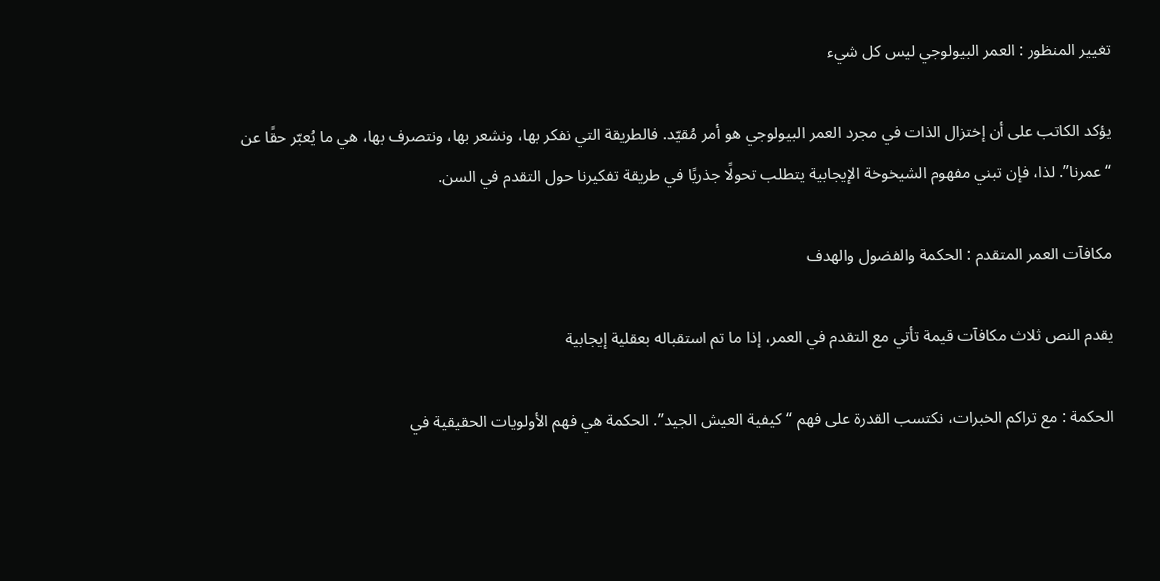تغيير المنظور : العمر البيولوجي ليس كل شيء

يؤكد الكاتب على أن إختزال الذات في مجرد العمر البيولوجي هو أمر مُقيّد. فالطريقة التي نفكر بها، ونشعر بها، ونتصرف بها، هي ما يُعبّر حقًا عن “عمرنا”. لذا، فإن تبني مفهوم الشيخوخة الإيجابية يتطلب تحولًا جذريًا في طريقة تفكيرنا حول التقدم في السن.

مكافآت العمر المتقدم : الحكمة والفضول والهدف

يقدم النص ثلاث مكافآت قيمة تأتي مع التقدم في العمر، إذا ما تم استقباله بعقلية إيجابية

الحكمة : مع تراكم الخبرات، نكتسب القدرة على فهم “كيفية العيش الجيد”. الحكمة هي فهم الأولويات الحقيقية في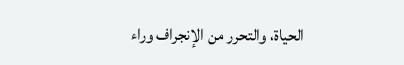الحياة، والتحرر من الإنجراف وراء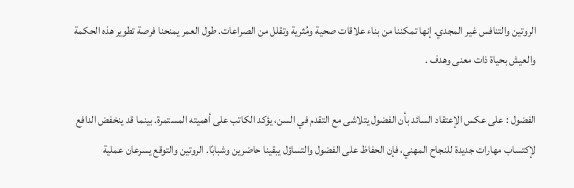الروتين والتنافس غير المجدي. إنها تمكننا من بناء علاقات صحية ومُثرية وتقلل من الصراعات. طول العمر يمنحنا فرصة تطوير هذه الحكمة والعيش بحياة ذات معنى وهدف .

الفضول : على عكس الإعتقاد السائد بأن الفضول يتلاشى مع التقدم في السن، يؤكد الكاتب على أهميته المستمرة. بينما قد ينخفض الدافع لإكتساب مهارات جديدة للنجاح المهني، فإن الحفاظ على الفضول والتساؤل يبقينا حاضرين وشبابًا. الروتين والتوقع يسرعان عملية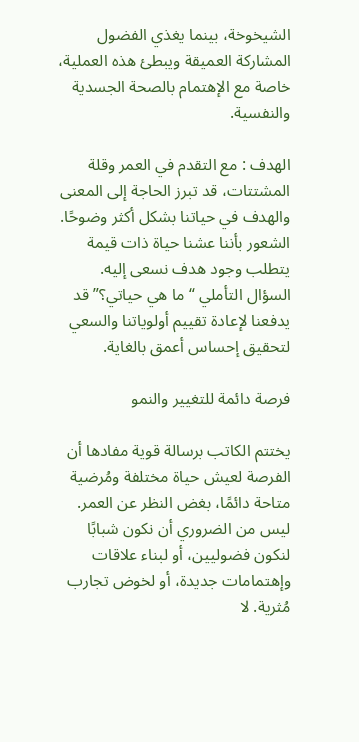الشيخوخة، بينما يغذي الفضول المشاركة العميقة ويبطئ هذه العملية، خاصة مع الإهتمام بالصحة الجسدية والنفسية.

الهدف : مع التقدم في العمر وقلة المشتتات، قد تبرز الحاجة إلى المعنى والهدف في حياتنا بشكل أكثر وضوحًا. الشعور بأننا عشنا حياة ذات قيمة يتطلب وجود هدف نسعى إليه. السؤال التأملي “ما هي حياتي؟” قد يدفعنا لإعادة تقييم أولوياتنا والسعي لتحقيق إحساس أعمق بالغاية.

فرصة دائمة للتغيير والنمو

يختتم الكاتب برسالة قوية مفادها أن الفرصة لعيش حياة مختلفة ومُرضية متاحة دائمًا، بغض النظر عن العمر. ليس من الضروري أن نكون شبابًا لنكون فضوليين، أو لبناء علاقات وإهتمامات جديدة، أو لخوض تجارب مُثرية. لا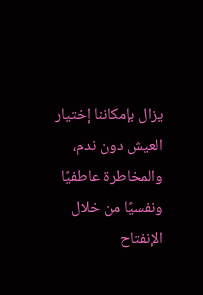يزال بإمكاننا إختيار العيش دون ندم، والمخاطرة عاطفيًا ونفسيًا من خلال الإنفتاح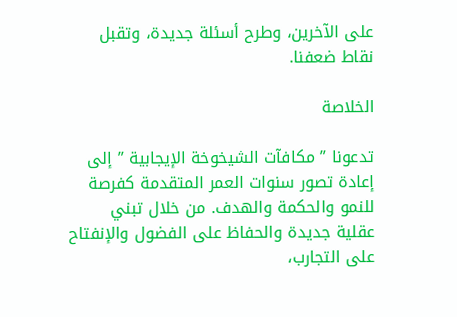على الآخرين، وطرح أسئلة جديدة، وتقبل نقاط ضعفنا.

الخلاصة

تدعونا ” مكافآت الشيخوخة الإيجابية ” إلى إعادة تصور سنوات العمر المتقدمة كفرصة للنمو والحكمة والهدف. من خلال تبني عقلية جديدة والحفاظ على الفضول والإنفتاح على التجارب،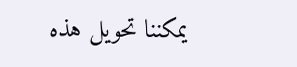يمكننا تحويل هذه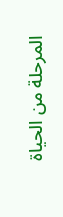المرحلة من الحياة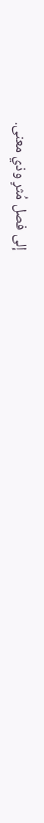إلى فصل مُثرٍ وذي معنى.